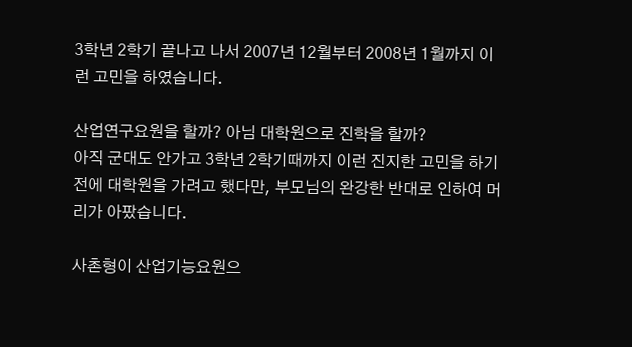3학년 2학기 끝나고 나서 2007년 12월부터 2008년 1월까지 이런 고민을 하였습니다.

산업연구요원을 할까? 아님 대학원으로 진학을 할까?
아직 군대도 안가고 3학년 2학기때까지 이런 진지한 고민을 하기 전에 대학원을 가려고 했다만, 부모님의 완강한 반대로 인하여 머리가 아팠습니다.

사촌형이 산업기능요원으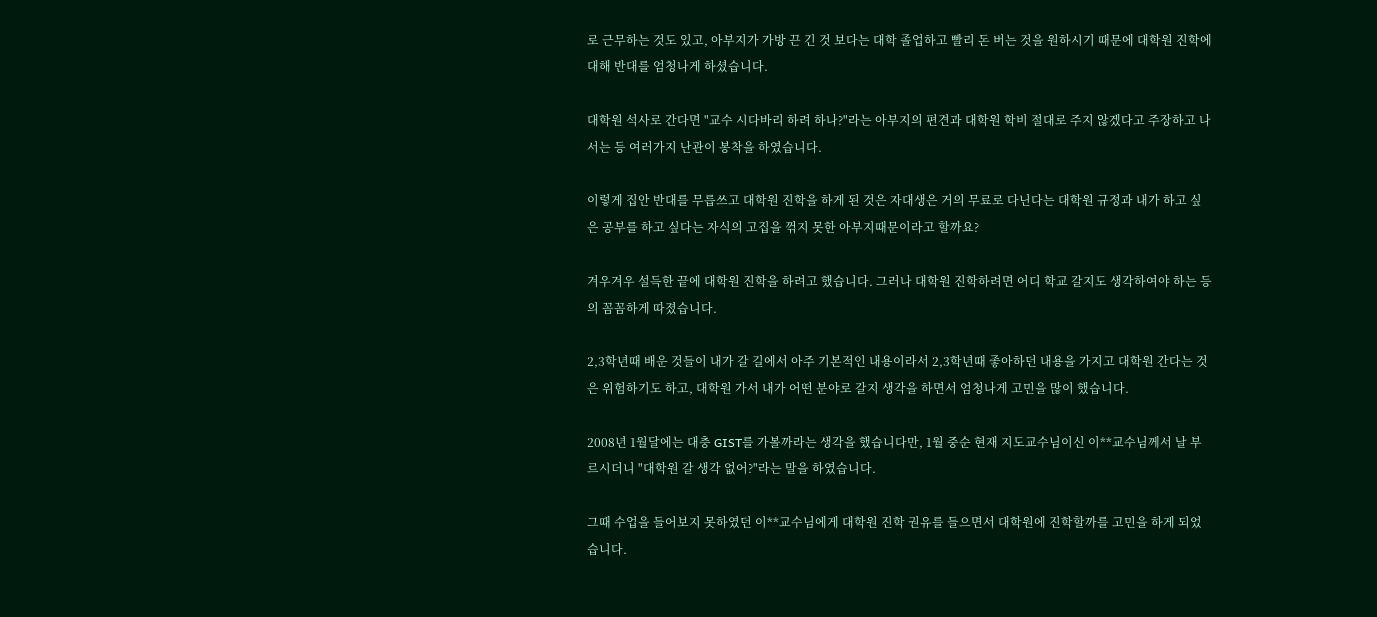로 근무하는 것도 있고, 아부지가 가방 끈 긴 것 보다는 대학 졸업하고 빨리 돈 버는 것을 원하시기 때문에 대학원 진학에 대해 반대를 엄청나게 하셨습니다.

대학원 석사로 간다면 "교수 시다바리 하려 하나?"라는 아부지의 편견과 대학원 학비 절대로 주지 않겠다고 주장하고 나서는 등 여러가지 난관이 봉착을 하였습니다.

이렇게 집안 반대를 무릅쓰고 대학원 진학을 하게 된 것은 자대생은 거의 무료로 다닌다는 대학원 규정과 내가 하고 싶은 공부를 하고 싶다는 자식의 고집을 꺾지 못한 아부지때문이라고 할까요?

겨우겨우 설득한 끝에 대학원 진학을 하려고 했습니다. 그러나 대학원 진학하려면 어디 학교 갈지도 생각하여야 하는 등의 꼼꼼하게 따졌습니다.

2,3학년때 배운 것들이 내가 갈 길에서 아주 기본적인 내용이라서 2,3학년때 좋아하던 내용을 가지고 대학원 간다는 것은 위험하기도 하고, 대학원 가서 내가 어떤 분야로 갈지 생각을 하면서 엄청나게 고민을 많이 했습니다.

2008년 1월달에는 대충 GIST를 가볼까라는 생각을 했습니다만, 1월 중순 현재 지도교수님이신 이**교수님께서 날 부르시더니 "대학원 갈 생각 없어?"라는 말을 하였습니다.

그때 수업을 들어보지 못하였던 이**교수님에게 대학원 진학 권유를 들으면서 대학원에 진학할까를 고민을 하게 되었습니다.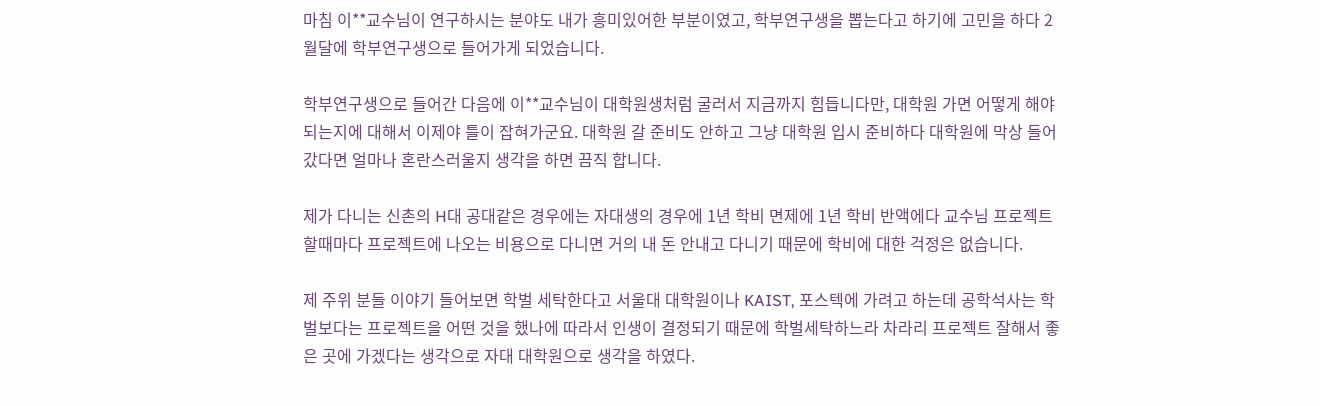마침 이**교수님이 연구하시는 분야도 내가 흥미있어한 부분이였고, 학부연구생을 뽑는다고 하기에 고민을 하다 2월달에 학부연구생으로 들어가게 되었습니다.

학부연구생으로 들어간 다음에 이**교수님이 대학원생처럼 굴러서 지금까지 힘듭니다만, 대학원 가면 어떻게 해야되는지에 대해서 이제야 틀이 잡혀가군요. 대학원 갈 준비도 안하고 그냥 대학원 입시 준비하다 대학원에 막상 들어갔다면 얼마나 혼란스러울지 생각을 하면 끔직 합니다.

제가 다니는 신촌의 H대 공대같은 경우에는 자대생의 경우에 1년 학비 면제에 1년 학비 반액에다 교수님 프로젝트할때마다 프로젝트에 나오는 비용으로 다니면 거의 내 돈 안내고 다니기 때문에 학비에 대한 걱정은 없습니다.

제 주위 분들 이야기 들어보면 학벌 세탁한다고 서울대 대학원이나 KAIST, 포스텍에 가려고 하는데 공학석사는 학벌보다는 프로젝트을 어떤 것을 했나에 따라서 인생이 결정되기 때문에 학벌세탁하느라 차라리 프로젝트 잘해서 좋은 곳에 가겠다는 생각으로 자대 대학원으로 생각을 하였다.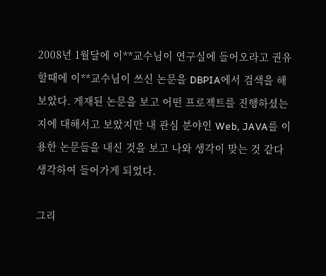2008년 1월달에 이**교수님이 연구실에 들어오라고 권유할때에 이**교수님이 쓰신 논문을 DBPIA에서 검색을 해보았다. 게재된 논문을 보고 어떤 프로젝트를 진행하셨는지에 대해서고 보았지만 내 관심 분야인 Web, JAVA를 이용한 논문들을 내신 것을 보고 나와 생각이 맞는 것 같다 생각하여 들어가게 되었다.

그리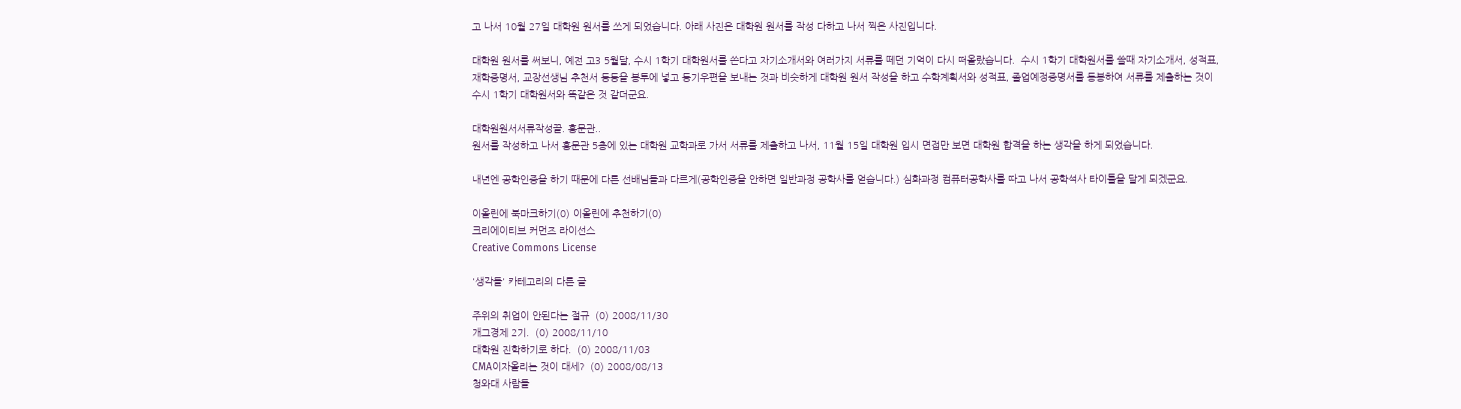고 나서 10월 27일 대학원 원서를 쓰게 되었습니다. 아래 사진은 대학원 원서를 작성 다하고 나서 찍은 사진입니다.

대학원 원서를 써보니, 예전 고3 5월달, 수시 1학기 대학원서를 쓴다고 자기소개서와 여러가지 서류를 떼던 기억이 다시 떠올랐습니다.  수시 1학기 대학원서를 쓸때 자기소개서, 성적표, 재학증명서, 교장선생님 추천서 등등을 봉투에 넣고 등기우편을 보내는 것과 비슷하게 대학원 원서 작성을 하고 수학계획서와 성적표, 졸업예정증명서를 동봉하여 서류를 제출하는 것이 수시 1학기 대학원서와 똑같은 것 같더군요.

대학원원서서류작성끝. 홍문관..
원서를 작성하고 나서 홍문관 5층에 있는 대학원 교학과로 가서 서류를 제출하고 나서, 11월 15일 대학원 입시 면접만 보면 대학원 합격을 하는 생각을 하게 되었습니다.

내년엔 공학인증을 하기 때문에 다른 선배님들과 다르게(공학인증을 안하면 일반과정 공학사를 얻습니다.) 심화과정 컴퓨터공학사를 따고 나서 공학석사 타이틀을 달게 되겠군요.

이올린에 북마크하기(0) 이올린에 추천하기(0)
크리에이티브 커먼즈 라이선스
Creative Commons License

'생각들' 카테고리의 다른 글

주위의 취업이 안된다는 절규  (0) 2008/11/30
개그경제 2기.  (0) 2008/11/10
대학원 진학하기로 하다.  (0) 2008/11/03
CMA이자올리는 것이 대세?  (0) 2008/08/13
청와대 사람들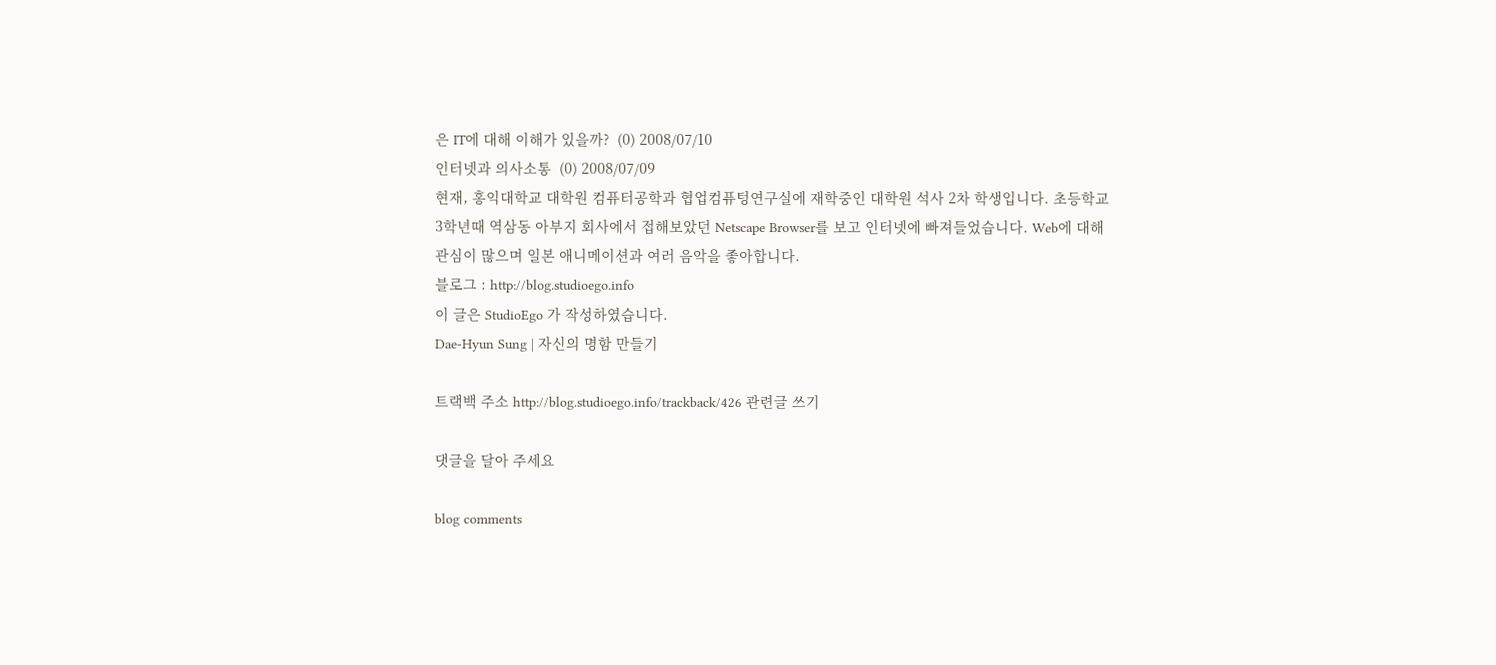은 IT에 대해 이해가 있을까?  (0) 2008/07/10
인터넷과 의사소통  (0) 2008/07/09
현재, 홍익대학교 대학원 컴퓨터공학과 협업컴퓨텅연구실에 재학중인 대학원 석사 2차 학생입니다. 초등학교 3학년때 역삼동 아부지 회사에서 접해보았던 Netscape Browser를 보고 인터넷에 빠져들었습니다. Web에 대해 관심이 많으며 일본 애니메이션과 여러 음악을 좋아합니다.
블로그 : http://blog.studioego.info
이 글은 StudioEgo 가 작성하였습니다.
Dae-Hyun Sung | 자신의 명함 만들기

트랙백 주소 http://blog.studioego.info/trackback/426 관련글 쓰기

댓글을 달아 주세요

blog comments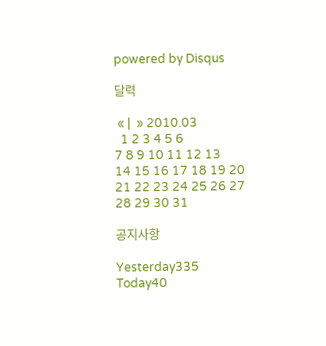powered by Disqus

달력

 « |  » 2010.03
  1 2 3 4 5 6
7 8 9 10 11 12 13
14 15 16 17 18 19 20
21 22 23 24 25 26 27
28 29 30 31

공지사항

Yesterday335
Today40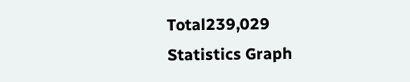Total239,029
Statistics Graph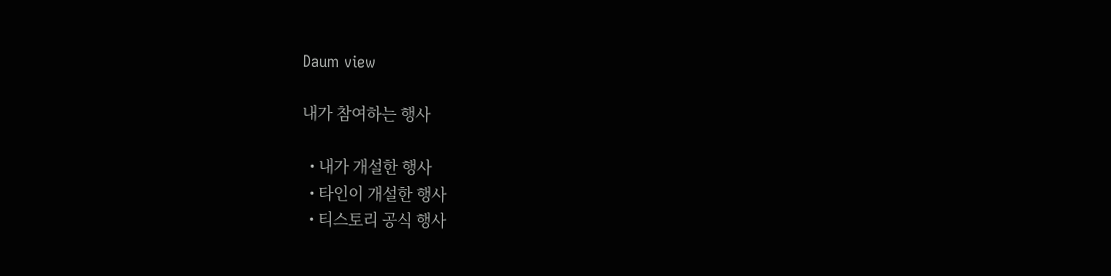Daum view

내가 참여하는 행사

  • 내가 개설한 행사
  • 타인이 개설한 행사
  • 티스토리 공식 행사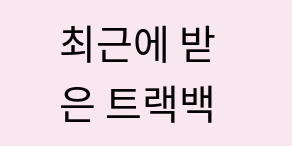최근에 받은 트랙백